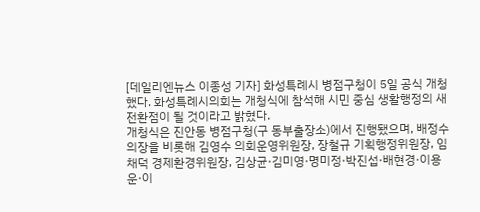[데일리엔뉴스 이종성 기자] 화성특례시 병점구청이 5일 공식 개청했다. 화성특례시의회는 개청식에 참석해 시민 중심 생활행정의 새 전환점이 될 것이라고 밝혔다.
개청식은 진안동 병점구청(구 동부출장소)에서 진행됐으며, 배정수 의장을 비롯해 김영수 의회운영위원장, 장철규 기획행정위원장, 임채덕 경제환경위원장, 김상균·김미영·명미정·박진섭·배현경·이용운·이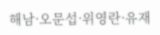해남·오문섭·위영란·유재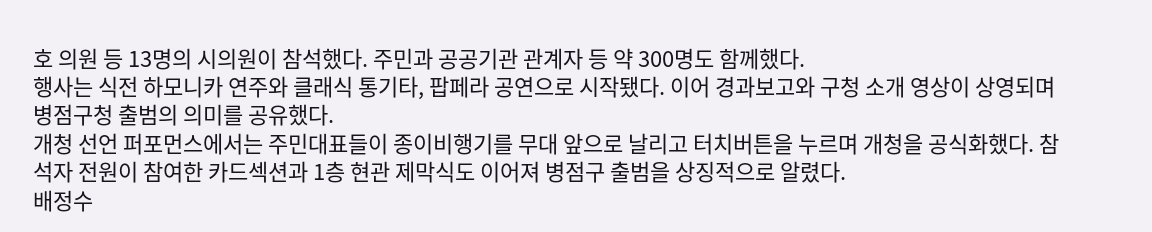호 의원 등 13명의 시의원이 참석했다. 주민과 공공기관 관계자 등 약 300명도 함께했다.
행사는 식전 하모니카 연주와 클래식 통기타, 팝페라 공연으로 시작됐다. 이어 경과보고와 구청 소개 영상이 상영되며 병점구청 출범의 의미를 공유했다.
개청 선언 퍼포먼스에서는 주민대표들이 종이비행기를 무대 앞으로 날리고 터치버튼을 누르며 개청을 공식화했다. 참석자 전원이 참여한 카드섹션과 1층 현관 제막식도 이어져 병점구 출범을 상징적으로 알렸다.
배정수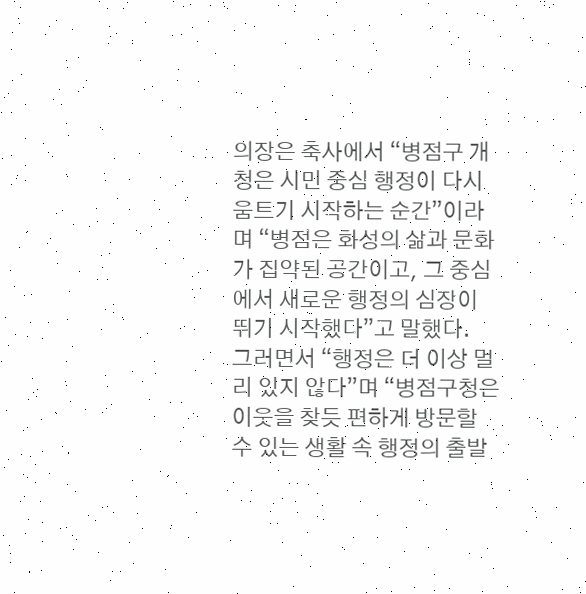의장은 축사에서 “병점구 개청은 시민 중심 행정이 다시 움트기 시작하는 순간”이라며 “병점은 화성의 삶과 문화가 집약된 공간이고, 그 중심에서 새로운 행정의 심장이 뛰기 시작했다”고 말했다.
그러면서 “행정은 더 이상 멀리 있지 않다”며 “병점구청은 이웃을 찾듯 편하게 방문할 수 있는 생활 속 행정의 출발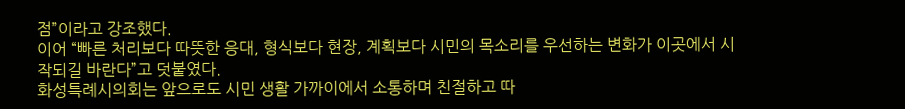점”이라고 강조했다.
이어 “빠른 처리보다 따뜻한 응대, 형식보다 현장, 계획보다 시민의 목소리를 우선하는 변화가 이곳에서 시작되길 바란다”고 덧붙였다.
화성특례시의회는 앞으로도 시민 생활 가까이에서 소통하며 친절하고 따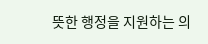뜻한 행정을 지원하는 의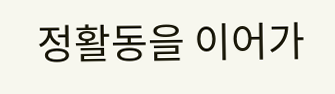정활동을 이어가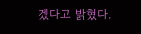겠다고 밝혔다.